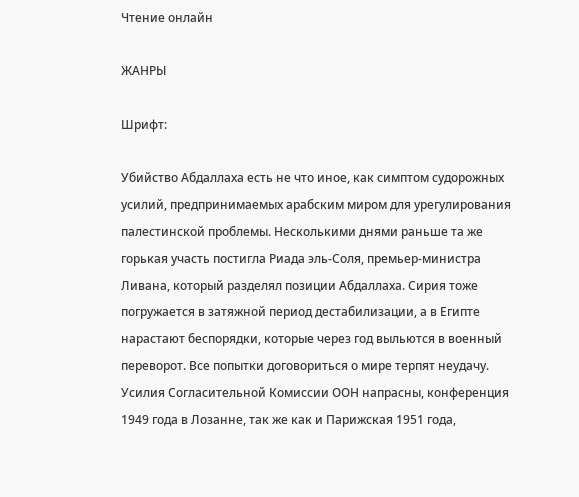Чтение онлайн

ЖАНРЫ

Шрифт:

Убийство Абдаллаха есть не что иное, как симптом судорожных усилий, предпринимаемых арабским миром для урегулирования палестинской проблемы. Несколькими днями раньше та же горькая участь постигла Риада эль-Соля, премьер-министра Ливана, который разделял позиции Абдаллаха. Сирия тоже погружается в затяжной период дестабилизации, а в Египте нарастают беспорядки, которые через год выльются в военный переворот. Все попытки договориться о мире терпят неудачу. Усилия Согласительной Комиссии ООН напрасны, конференция 1949 года в Лозанне, так же как и Парижская 1951 года,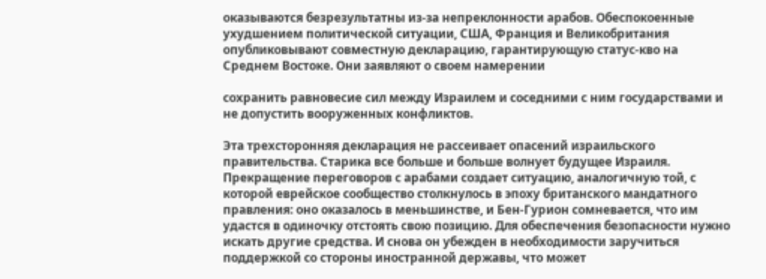оказываются безрезультатны из-за непреклонности арабов. Обеспокоенные ухудшением политической ситуации, США, Франция и Великобритания опубликовывают совместную декларацию, гарантирующую статус-кво на Среднем Востоке. Они заявляют о своем намерении

сохранить равновесие сил между Израилем и соседними с ним государствами и не допустить вооруженных конфликтов.

Эта трехсторонняя декларация не рассеивает опасений израильского правительства. Старика все больше и больше волнует будущее Израиля. Прекращение переговоров с арабами создает ситуацию, аналогичную той, с которой еврейское сообщество столкнулось в эпоху британского мандатного правления: оно оказалось в меньшинстве, и Бен-Гурион сомневается, что им удастся в одиночку отстоять свою позицию. Для обеспечения безопасности нужно искать другие средства. И снова он убежден в необходимости заручиться поддержкой со стороны иностранной державы, что может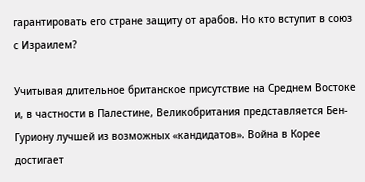гарантировать его стране защиту от арабов. Но кто вступит в союз с Израилем?

Учитывая длительное британское присутствие на Среднем Востоке и, в частности в Палестине, Великобритания представляется Бен-Гуриону лучшей из возможных «кандидатов». Война в Корее достигает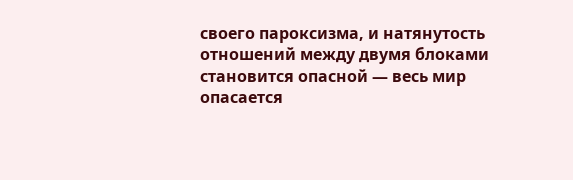своего пароксизма, и натянутость отношений между двумя блоками становится опасной — весь мир опасается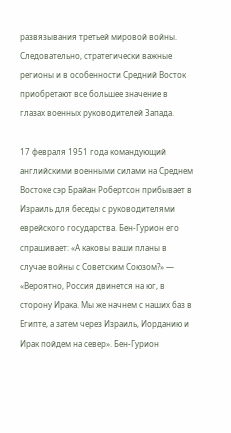развязывания третьей мировой войны. Следовательно, стратегически важные регионы и в особенности Средний Восток приобретают все большее значение в глазах военных руководителей Запада.

17 февраля 1951 года командующий английскими военными силами на Среднем Востоке сэр Брайан Робертсон прибывает в Израиль для беседы с руководителями еврейского государства. Бен-Гурион его спрашивает: «А каковы ваши планы в случае войны с Советским Союзом?» — «Вероятно, Россия двинется на юг, в сторону Ирака. Мы же начнем с наших баз в Египте, а затем через Израиль, Иорданию и Ирак пойдем на север». Бен-Гурион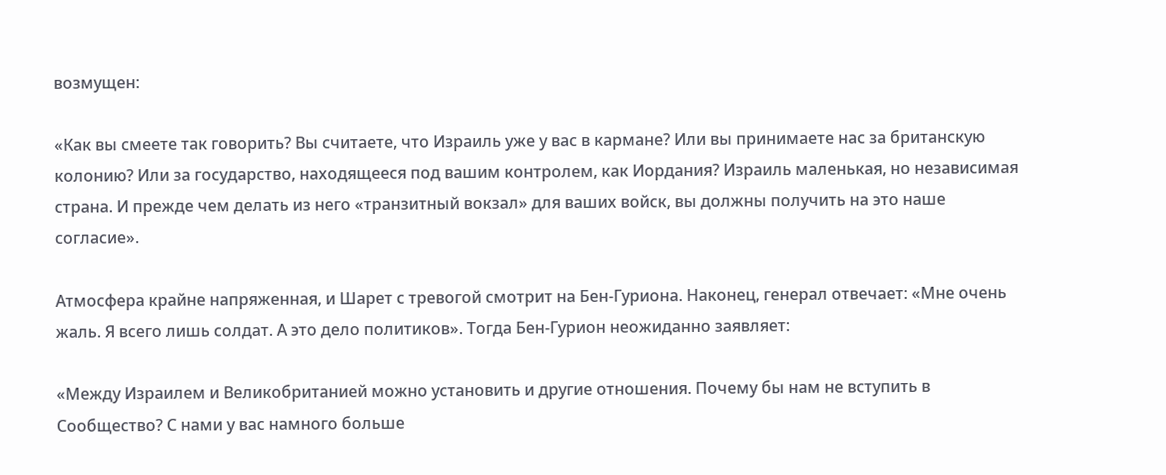возмущен:

«Как вы смеете так говорить? Вы считаете, что Израиль уже у вас в кармане? Или вы принимаете нас за британскую колонию? Или за государство, находящееся под вашим контролем, как Иордания? Израиль маленькая, но независимая страна. И прежде чем делать из него «транзитный вокзал» для ваших войск, вы должны получить на это наше согласие».

Атмосфера крайне напряженная, и Шарет с тревогой смотрит на Бен-Гуриона. Наконец, генерал отвечает: «Мне очень жаль. Я всего лишь солдат. А это дело политиков». Тогда Бен-Гурион неожиданно заявляет:

«Между Израилем и Великобританией можно установить и другие отношения. Почему бы нам не вступить в Сообщество? С нами у вас намного больше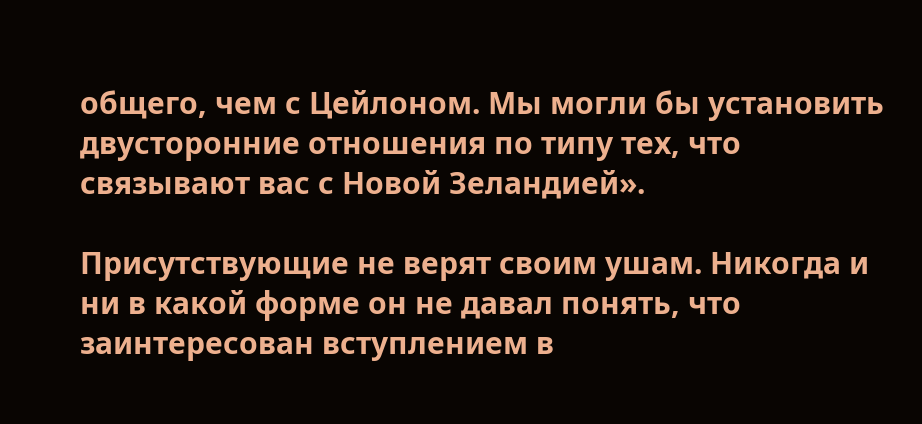общего, чем с Цейлоном. Мы могли бы установить двусторонние отношения по типу тех, что связывают вас с Новой Зеландией».

Присутствующие не верят своим ушам. Никогда и ни в какой форме он не давал понять, что заинтересован вступлением в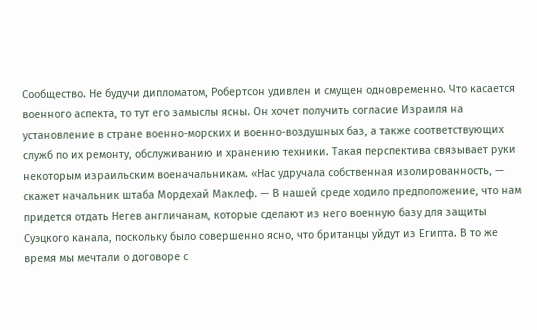Сообщество. Не будучи дипломатом, Робертсон удивлен и смущен одновременно. Что касается военного аспекта, то тут его замыслы ясны. Он хочет получить согласие Израиля на установление в стране военно-морских и военно-воздушных баз, а также соответствующих служб по их ремонту, обслуживанию и хранению техники. Такая перспектива связывает руки некоторым израильским военачальникам. «Нас удручала собственная изолированность, — скажет начальник штаба Мордехай Маклеф. — В нашей среде ходило предположение, что нам придется отдать Негев англичанам, которые сделают из него военную базу для защиты Суэцкого канала, поскольку было совершенно ясно, что британцы уйдут из Египта. В то же время мы мечтали о договоре с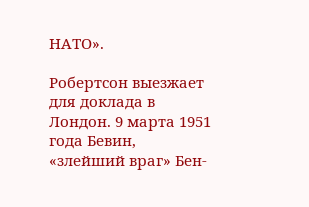НАТО».

Робертсон выезжает для доклада в Лондон. 9 марта 1951 года Бевин, «злейший враг» Бен-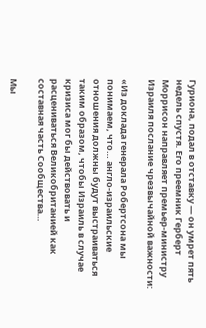Гуриона, подал в отставку — он умрет пять недель спустя. Его преемник Герберт Моррисон направляет премьер-министру Израиля послание чрезвычайной важности:

«Из доклада генерала Робертсона мы понимаем, что… англо-израильские отношения должны будут выстраиваться таким образом, чтобы Израиль в случае кризиса мог бы действовать и расцениваться Великобританией как составная часть Сообщества…

Мы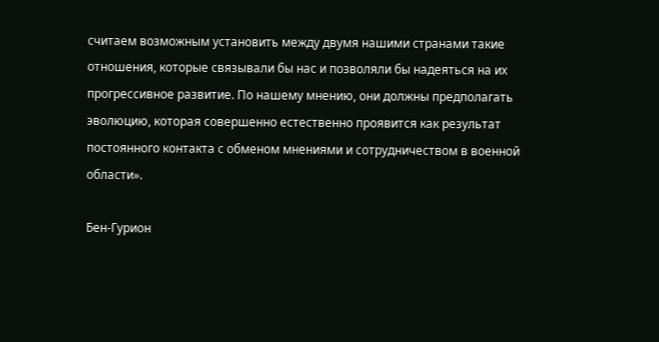считаем возможным установить между двумя нашими странами такие отношения, которые связывали бы нас и позволяли бы надеяться на их прогрессивное развитие. По нашему мнению, они должны предполагать эволюцию, которая совершенно естественно проявится как результат постоянного контакта с обменом мнениями и сотрудничеством в военной области».

Бен-Гурион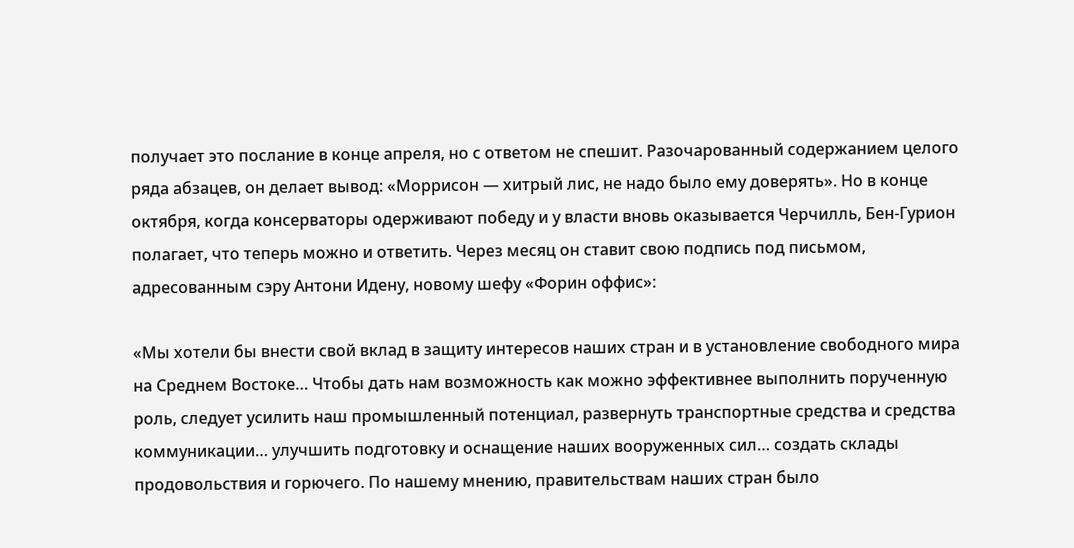получает это послание в конце апреля, но с ответом не спешит. Разочарованный содержанием целого ряда абзацев, он делает вывод: «Моррисон — хитрый лис, не надо было ему доверять». Но в конце октября, когда консерваторы одерживают победу и у власти вновь оказывается Черчилль, Бен-Гурион полагает, что теперь можно и ответить. Через месяц он ставит свою подпись под письмом, адресованным сэру Антони Идену, новому шефу «Форин оффис»:

«Мы хотели бы внести свой вклад в защиту интересов наших стран и в установление свободного мира на Среднем Востоке… Чтобы дать нам возможность как можно эффективнее выполнить порученную роль, следует усилить наш промышленный потенциал, развернуть транспортные средства и средства коммуникации… улучшить подготовку и оснащение наших вооруженных сил… создать склады продовольствия и горючего. По нашему мнению, правительствам наших стран было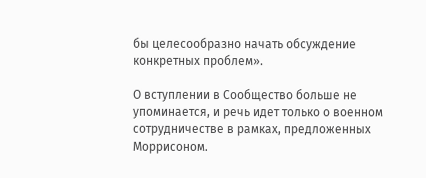бы целесообразно начать обсуждение конкретных проблем».

О вступлении в Сообщество больше не упоминается, и речь идет только о военном сотрудничестве в рамках, предложенных Моррисоном.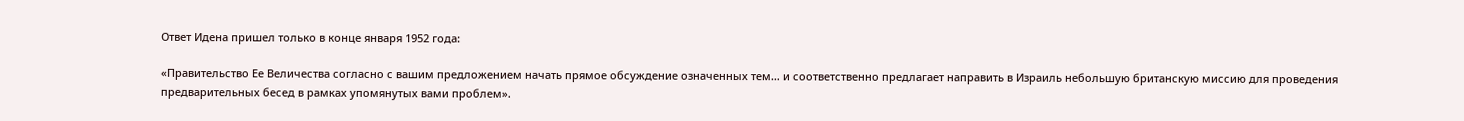Ответ Идена пришел только в конце января 1952 года:

«Правительство Ее Величества согласно с вашим предложением начать прямое обсуждение означенных тем… и соответственно предлагает направить в Израиль небольшую британскую миссию для проведения предварительных бесед в рамках упомянутых вами проблем».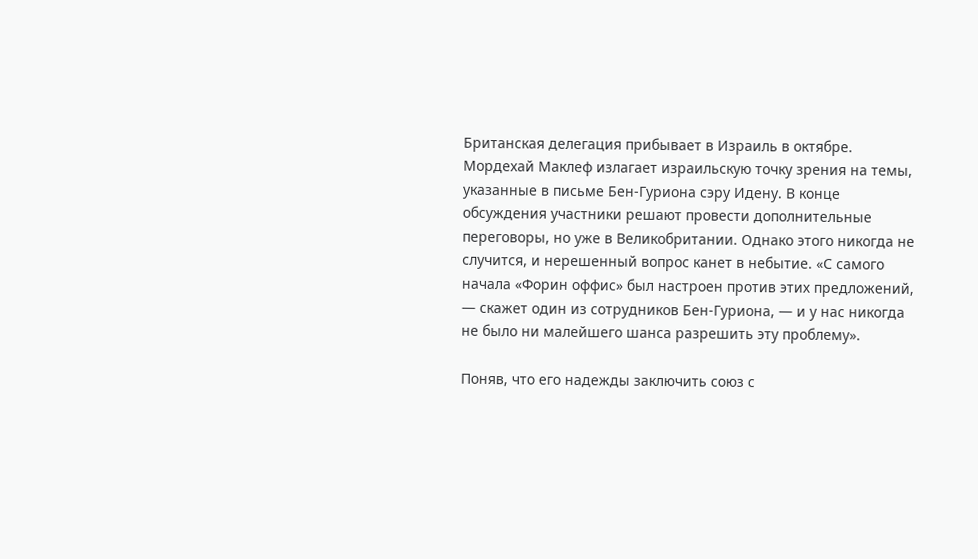Британская делегация прибывает в Израиль в октябре. Мордехай Маклеф излагает израильскую точку зрения на темы, указанные в письме Бен-Гуриона сэру Идену. В конце обсуждения участники решают провести дополнительные переговоры, но уже в Великобритании. Однако этого никогда не случится, и нерешенный вопрос канет в небытие. «С самого начала «Форин оффис» был настроен против этих предложений, — скажет один из сотрудников Бен-Гуриона, — и у нас никогда не было ни малейшего шанса разрешить эту проблему».

Поняв, что его надежды заключить союз с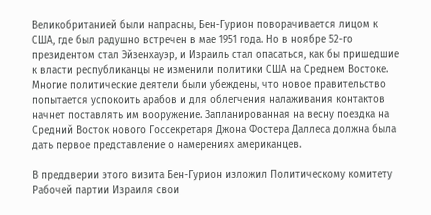Великобританией были напрасны, Бен-Гурион поворачивается лицом к США, где был радушно встречен в мае 1951 года. Но в ноябре 52-го президентом стал Эйзенхауэр, и Израиль стал опасаться, как бы пришедшие к власти республиканцы не изменили политики США на Среднем Востоке. Многие политические деятели были убеждены, что новое правительство попытается успокоить арабов и для облегчения налаживания контактов начнет поставлять им вооружение. Запланированная на весну поездка на Средний Восток нового Госсекретаря Джона Фостера Даллеса должна была дать первое представление о намерениях американцев.

В преддверии этого визита Бен-Гурион изложил Политическому комитету Рабочей партии Израиля свои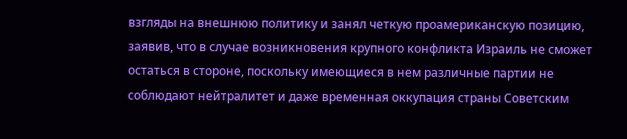взгляды на внешнюю политику и занял четкую проамериканскую позицию, заявив, что в случае возникновения крупного конфликта Израиль не сможет остаться в стороне, поскольку имеющиеся в нем различные партии не соблюдают нейтралитет и даже временная оккупация страны Советским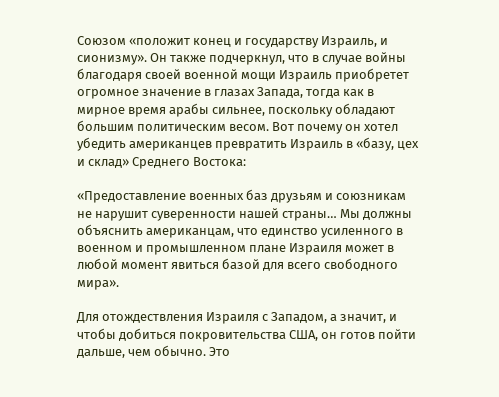Союзом «положит конец и государству Израиль, и сионизму». Он также подчеркнул, что в случае войны благодаря своей военной мощи Израиль приобретет огромное значение в глазах Запада, тогда как в мирное время арабы сильнее, поскольку обладают большим политическим весом. Вот почему он хотел убедить американцев превратить Израиль в «базу, цех и склад» Среднего Востока:

«Предоставление военных баз друзьям и союзникам не нарушит суверенности нашей страны… Мы должны объяснить американцам, что единство усиленного в военном и промышленном плане Израиля может в любой момент явиться базой для всего свободного мира».

Для отождествления Израиля с Западом, а значит, и чтобы добиться покровительства США, он готов пойти дальше, чем обычно. Это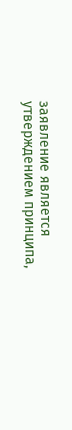заявление является утверждением принципа,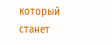который станет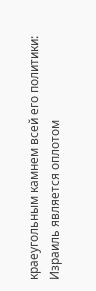краеугольным камнем всей его политики: Израиль является оплотом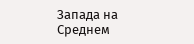Запада на Среднем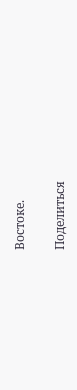Востоке.

Поделиться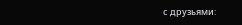с друзьями: